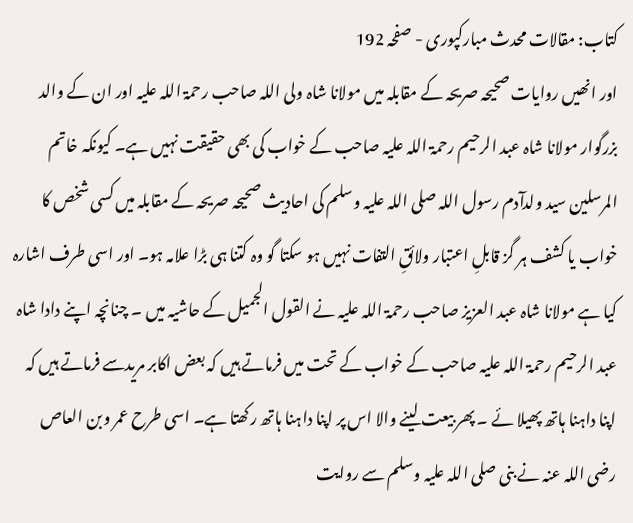کتاب: مقالات محدث مبارکپوری - صفحہ 192
اور انھیں روایات صحیحہ صریحہ کے مقابلہ میں مولانا شاہ ولی اللہ صاحب رحمۃ اللہ علیہ اور ان کے والد بزرگوار مولانا شاہ عبد الرحیم رحمۃ اللہ علیہ صاحب کے خواب کی بھی حقیقت نہیں ہے۔ کیونکہ خاتم المرسلین سید ولدآدم رسول اللہ صلی اللہ علیہ وسلم کی احادیث صحیحہ صریحہ کے مقابلہ میں کسی شخص کا خواب یا کشف ہر گز قابلِ اعتبار ولائقِ التفات نہیں ہو سکتا گو وہ کتنا ہی بڑا علامہ ہو۔ اور اسی طرف اشارہ کیا ہے مولانا شاہ عبد العزیز صاحب رحمۃ اللہ علیہ نے القول الجمیل کے حاشیہ میں ۔ چنانچہ اپنے دادا شاہ عبد الرحیم رحمۃ اللہ علیہ صاحب کے خواب کے تحت میں فرماتے ہیں کہ بعض اکابر مریدسے فرماتے ہیں کہ اپنا داہنا ہاتھ پھیلا ئے ۔ پھر بیعت لینے والا اس پر اپنا داہنا ہاتھ رکھتا ہے۔ اسی طرح عمر وبن العاص رضی اللہ عنہ نے بنی صلی اللہ علیہ وسلم سے روایت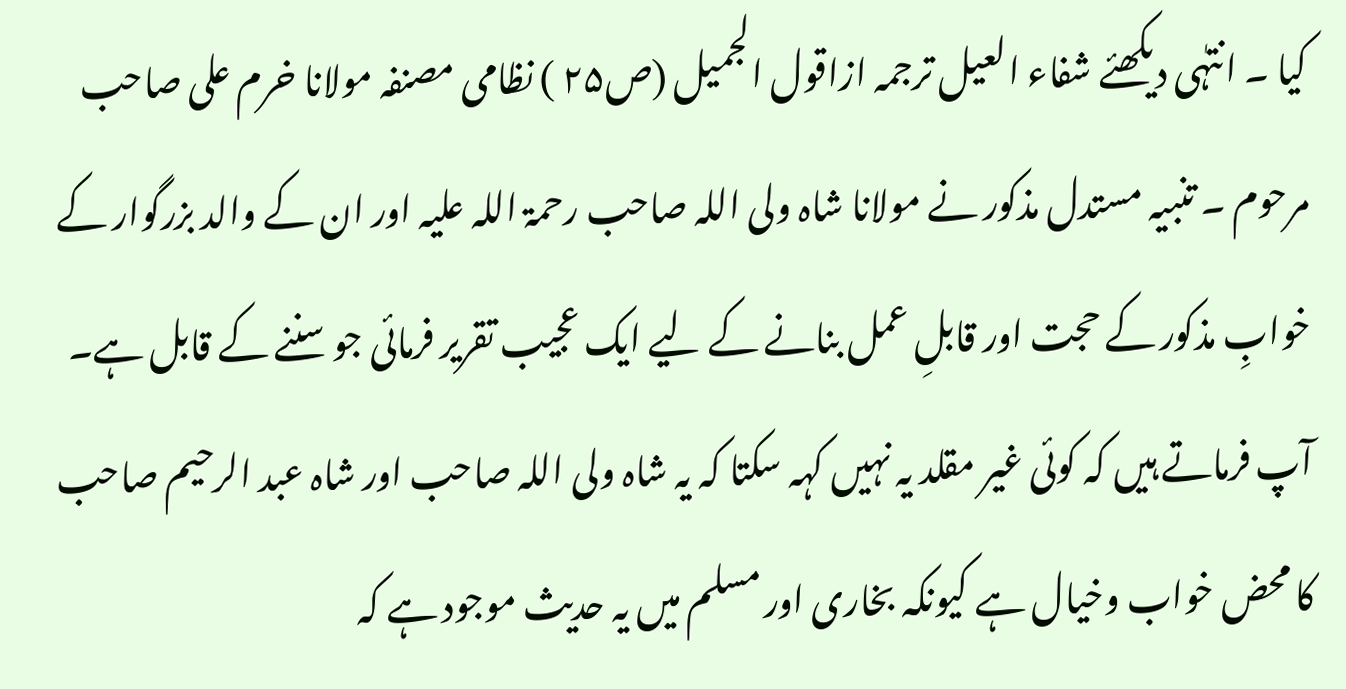کیا ۔ انتہٰی دیکھئے شفاء العیل ترجمہ ازاقول الجمیل (ص۲۵ ) نظامی مصنفہ مولانا خرم علی صاحب مرحوم ۔ تنبیہ مستدل مذکور نے مولانا شاہ ولی اللہ صاحب رحمۃ اللہ علیہ اور ان کے والد بزرگوار کے خوابِ مذکور کے حجت اور قابلِ عمل بنانے کے لیے ایک عجیب تقریر فرمائی جو سننے کے قابل ہے۔ آپ فرماتے ہیں کہ کوئی غیر مقلد یہ نہیں کہہ سکتا کہ یہ شاہ ولی اللہ صاحب اور شاہ عبد الرحیم صاحب کا محض خواب وخیال ہے کیونکہ بخاری اور مسلم میں یہ حدیث موجود ہے کہ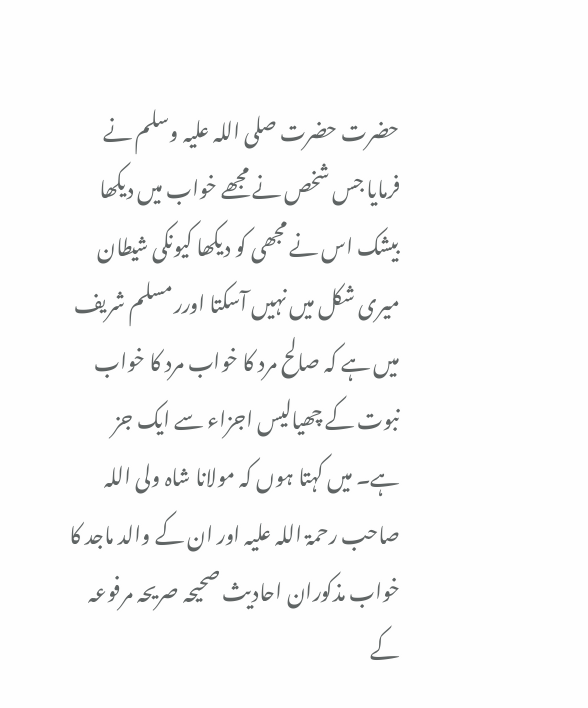حضرت حضرت صلی اللہ علیہ وسلم نے فرمایا جس شخص نے مجھے خواب میں دیکھا بیشک اس نے مجھی کو دیکھا کیونکی شیطان میری شکل میں نہیں آسکتا اورر مسلم شریف میں ہے کہ صالح مرد کا خواب مرد کا خواب نبوت کے چھیالیس اجزاء سے ایک جز ہے۔ میں کہتا ہوں کہ مولانا شاہ ولی اللہ صاحب رحمۃ اللہ علیہ اور ان کے والد ماجد کا خواب مذکوران احادیث صحیحہ صریحہ مرفوعہ کے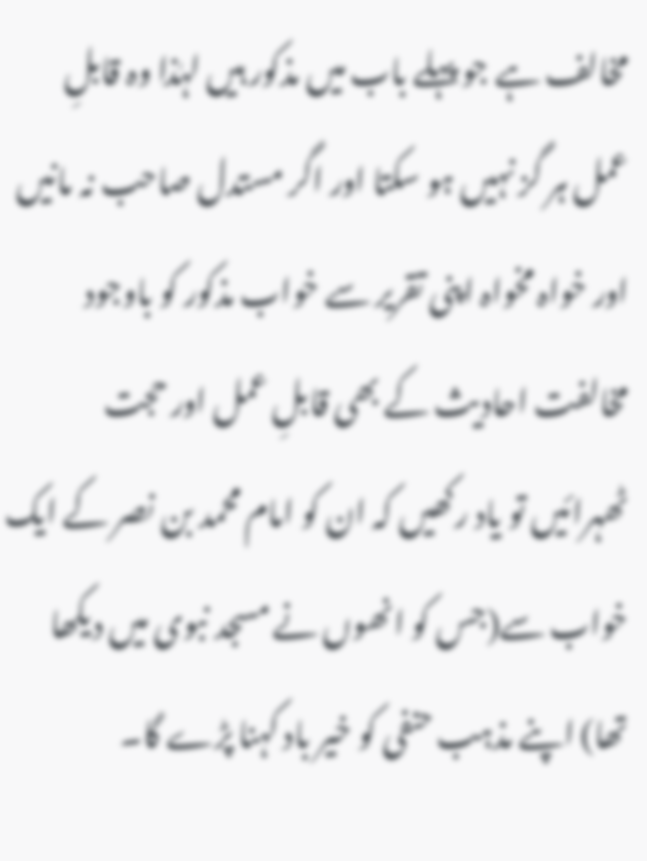مخالف ہے جو پہلے باب میں مذکور ہیں لہٰذا وہ قابلِ عمل ہر گز نہیں ہو سکتا اور اگر مستدل صاحب نہ مانیں اور خواہ مخواہ اپنی تقریر سے خواب مذکور کو باوجود مخالفت احادیث کے بھی قابلِ عمل اور حجت ٹھہرائیں تو یاد رکھیں کہ ان کو امام محمد بن نصر کے ایک خواب سے(جس کو انھوں نے مسجد نبوی میں دیکھا تھا) اپنے مذہب حنفی کو خیر باد کہنا پڑے گا۔